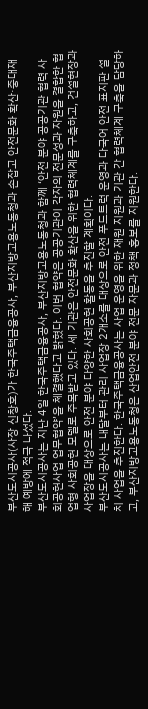부산도시공사(사장 신창호)가 한국주택금융공사, 부산지방고용노동청과 손잡고 안전문화 확산·중대재해 예방에 적극 나섰다.
부산도시공사는 지난 4일 한국주택금융공사, 부산지방고용노동청과 함께 ‘안전 분야 공공기관 협력 사회공헌사업 업무협약’을 체결했다고 밝혔다. 이번 협약은 공공기관이 각자의 전문성과 자원을 결합한 협업형 사회공헌 모델로 주목받고 있다. 세 기관은 안전문화 확산을 위한 협력체계를 구축하고, 건설현장과 사업장을 대상으로 안전 분야 다양한 사회공헌 활동을 추진할 계획이다.
부산도시공사는 내달부터 관리 사업장 2개소를 대상으로 안전 푸드트럭 운영과 다국어 안전 표지판 설치 사업을 추진한다. 한국주택금융공사는 사업 운영을 위한 재원 지원과 기관 간 협력체계 구축을 담당하고, 부산지방고용노동청은 산업안전 분야 전문 자문과 정책 홍보를 지원한다.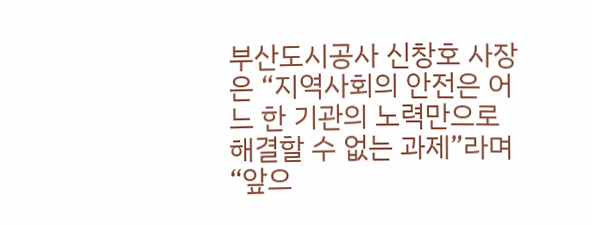부산도시공사 신창호 사장은 “지역사회의 안전은 어느 한 기관의 노력만으로 해결할 수 없는 과제”라며 “앞으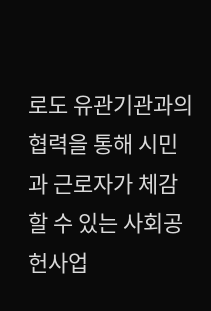로도 유관기관과의 협력을 통해 시민과 근로자가 체감할 수 있는 사회공헌사업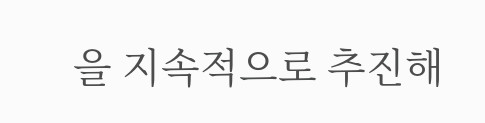을 지속적으로 추진해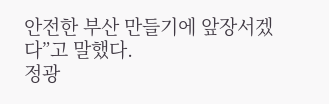안전한 부산 만들기에 앞장서겠다”고 말했다.
정광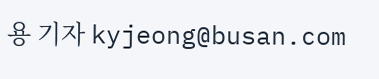용 기자 kyjeong@busan.com